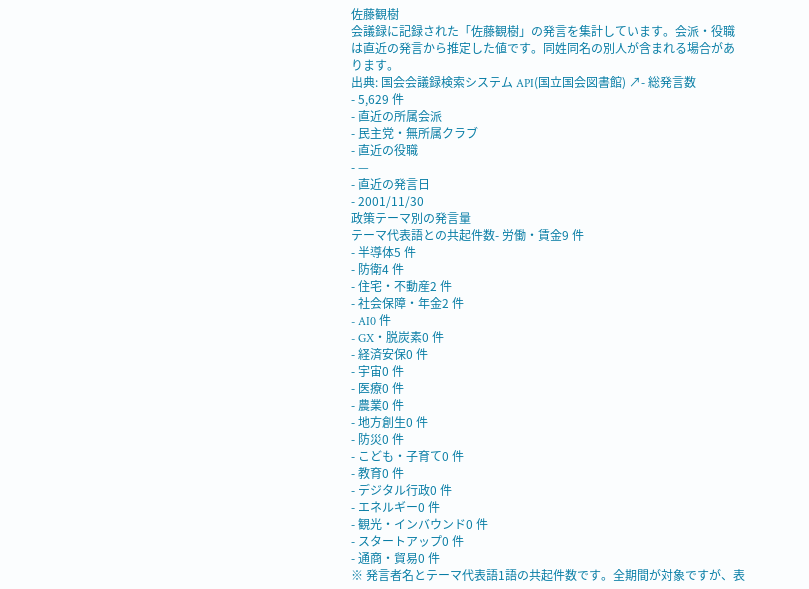佐藤観樹
会議録に記録された「佐藤観樹」の発言を集計しています。会派・役職は直近の発言から推定した値です。同姓同名の別人が含まれる場合があります。
出典: 国会会議録検索システム API(国立国会図書館) ↗- 総発言数
- 5,629 件
- 直近の所属会派
- 民主党・無所属クラブ
- 直近の役職
- —
- 直近の発言日
- 2001/11/30
政策テーマ別の発言量
テーマ代表語との共起件数- 労働・賃金9 件
- 半導体5 件
- 防衛4 件
- 住宅・不動産2 件
- 社会保障・年金2 件
- AI0 件
- GX・脱炭素0 件
- 経済安保0 件
- 宇宙0 件
- 医療0 件
- 農業0 件
- 地方創生0 件
- 防災0 件
- こども・子育て0 件
- 教育0 件
- デジタル行政0 件
- エネルギー0 件
- 観光・インバウンド0 件
- スタートアップ0 件
- 通商・貿易0 件
※ 発言者名とテーマ代表語1語の共起件数です。全期間が対象ですが、表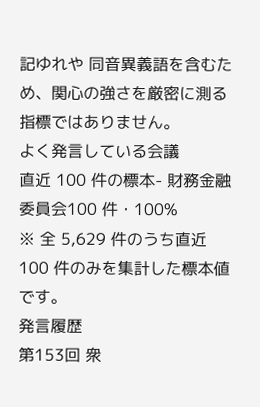記ゆれや 同音異義語を含むため、関心の強さを厳密に測る指標ではありません。
よく発言している会議
直近 100 件の標本- 財務金融委員会100 件・100%
※ 全 5,629 件のうち直近 100 件のみを集計した標本値です。
発言履歴
第153回 衆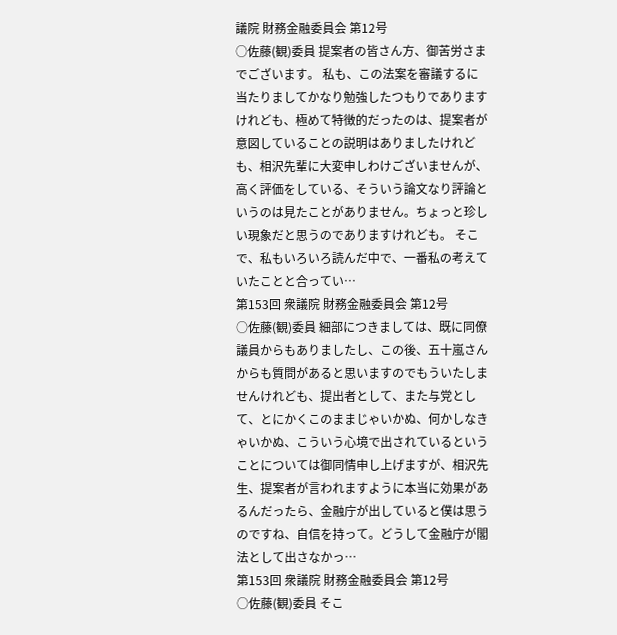議院 財務金融委員会 第12号
○佐藤(観)委員 提案者の皆さん方、御苦労さまでございます。 私も、この法案を審議するに当たりましてかなり勉強したつもりでありますけれども、極めて特徴的だったのは、提案者が意図していることの説明はありましたけれども、相沢先輩に大変申しわけございませんが、高く評価をしている、そういう論文なり評論というのは見たことがありません。ちょっと珍しい現象だと思うのでありますけれども。 そこで、私もいろいろ読んだ中で、一番私の考えていたことと合ってい…
第153回 衆議院 財務金融委員会 第12号
○佐藤(観)委員 細部につきましては、既に同僚議員からもありましたし、この後、五十嵐さんからも質問があると思いますのでもういたしませんけれども、提出者として、また与党として、とにかくこのままじゃいかぬ、何かしなきゃいかぬ、こういう心境で出されているということについては御同情申し上げますが、相沢先生、提案者が言われますように本当に効果があるんだったら、金融庁が出していると僕は思うのですね、自信を持って。どうして金融庁が閣法として出さなかっ…
第153回 衆議院 財務金融委員会 第12号
○佐藤(観)委員 そこ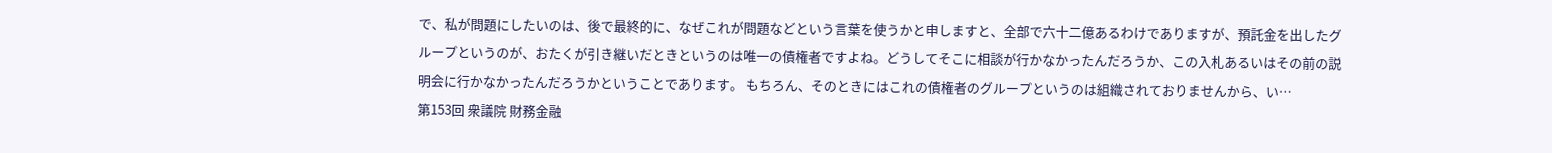で、私が問題にしたいのは、後で最終的に、なぜこれが問題などという言葉を使うかと申しますと、全部で六十二億あるわけでありますが、預託金を出したグループというのが、おたくが引き継いだときというのは唯一の債権者ですよね。どうしてそこに相談が行かなかったんだろうか、この入札あるいはその前の説明会に行かなかったんだろうかということであります。 もちろん、そのときにはこれの債権者のグループというのは組織されておりませんから、い…
第153回 衆議院 財務金融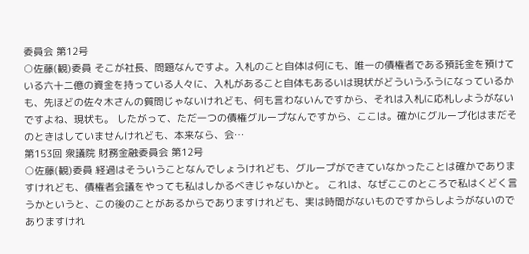委員会 第12号
○佐藤(観)委員 そこが社長、問題なんですよ。入札のこと自体は何にも、唯一の債権者である預託金を預けている六十二億の資金を持っている人々に、入札があること自体もあるいは現状がどういうふうになっているかも、先ほどの佐々木さんの質問じゃないけれども、何も言わないんですから、それは入札に応札しようがないですよね、現状も。 したがって、ただ一つの債権グループなんですから、ここは。確かにグループ化はまだそのときはしていませんけれども、本来なら、会…
第153回 衆議院 財務金融委員会 第12号
○佐藤(観)委員 経過はそういうことなんでしょうけれども、グループができていなかったことは確かでありますけれども、債権者会議をやっても私はしかるべきじゃないかと。 これは、なぜここのところで私はくどく言うかというと、この後のことがあるからでありますけれども、実は時間がないものですからしようがないのでありますけれ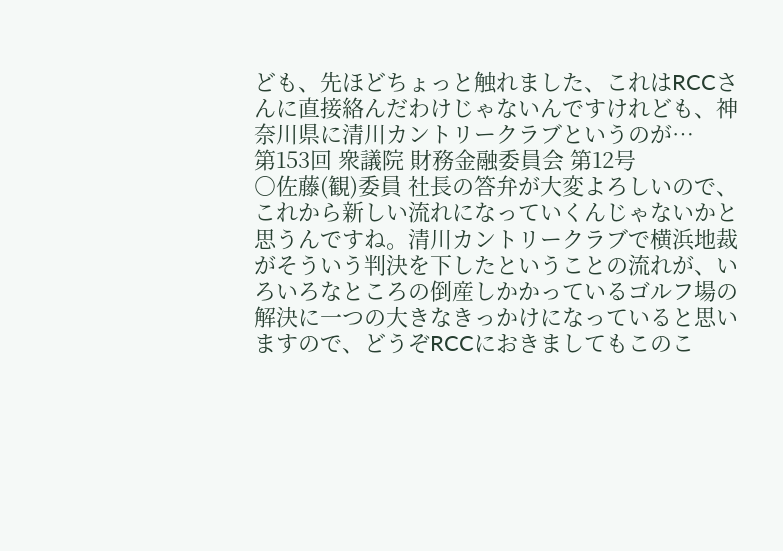ども、先ほどちょっと触れました、これはRCCさんに直接絡んだわけじゃないんですけれども、神奈川県に清川カントリークラブというのが…
第153回 衆議院 財務金融委員会 第12号
○佐藤(観)委員 社長の答弁が大変よろしいので、これから新しい流れになっていくんじゃないかと思うんですね。清川カントリークラブで横浜地裁がそういう判決を下したということの流れが、いろいろなところの倒産しかかっているゴルフ場の解決に一つの大きなきっかけになっていると思いますので、どうぞRCCにおきましてもこのこ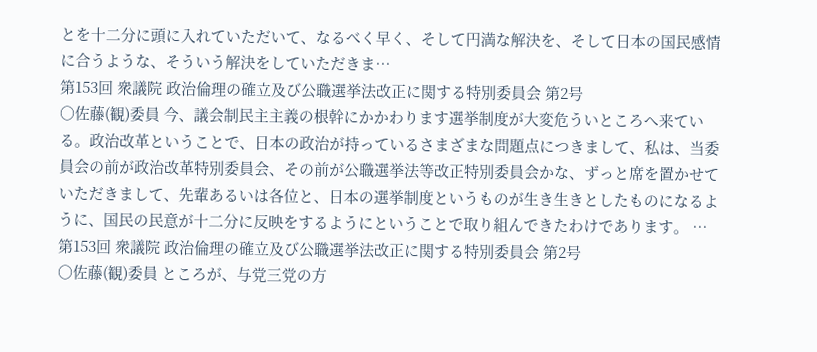とを十二分に頭に入れていただいて、なるべく早く、そして円満な解決を、そして日本の国民感情に合うような、そういう解決をしていただきま…
第153回 衆議院 政治倫理の確立及び公職選挙法改正に関する特別委員会 第2号
○佐藤(観)委員 今、議会制民主主義の根幹にかかわります選挙制度が大変危ういところへ来ている。政治改革ということで、日本の政治が持っているさまざまな問題点につきまして、私は、当委員会の前が政治改革特別委員会、その前が公職選挙法等改正特別委員会かな、ずっと席を置かせていただきまして、先輩あるいは各位と、日本の選挙制度というものが生き生きとしたものになるように、国民の民意が十二分に反映をするようにということで取り組んできたわけであります。 …
第153回 衆議院 政治倫理の確立及び公職選挙法改正に関する特別委員会 第2号
○佐藤(観)委員 ところが、与党三党の方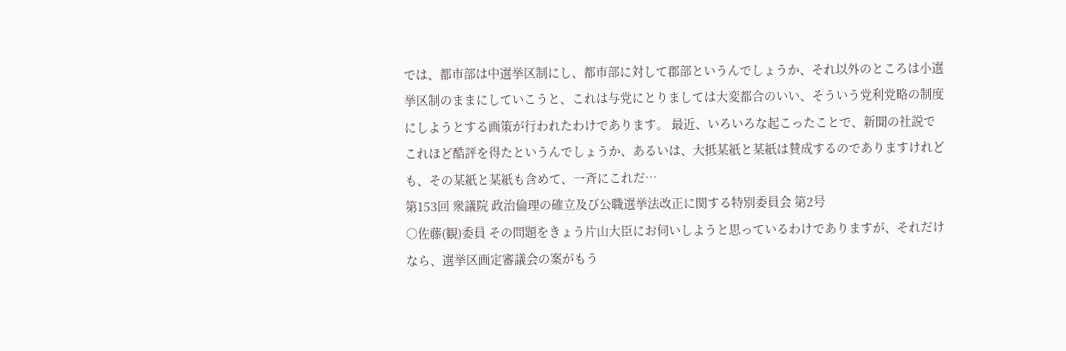では、都市部は中選挙区制にし、都市部に対して郡部というんでしょうか、それ以外のところは小選挙区制のままにしていこうと、これは与党にとりましては大変都合のいい、そういう党利党略の制度にしようとする画策が行われたわけであります。 最近、いろいろな起こったことで、新聞の社説でこれほど酷評を得たというんでしょうか、あるいは、大抵某紙と某紙は賛成するのでありますけれども、その某紙と某紙も含めて、一斉にこれだ…
第153回 衆議院 政治倫理の確立及び公職選挙法改正に関する特別委員会 第2号
○佐藤(観)委員 その問題をきょう片山大臣にお伺いしようと思っているわけでありますが、それだけなら、選挙区画定審議会の案がもう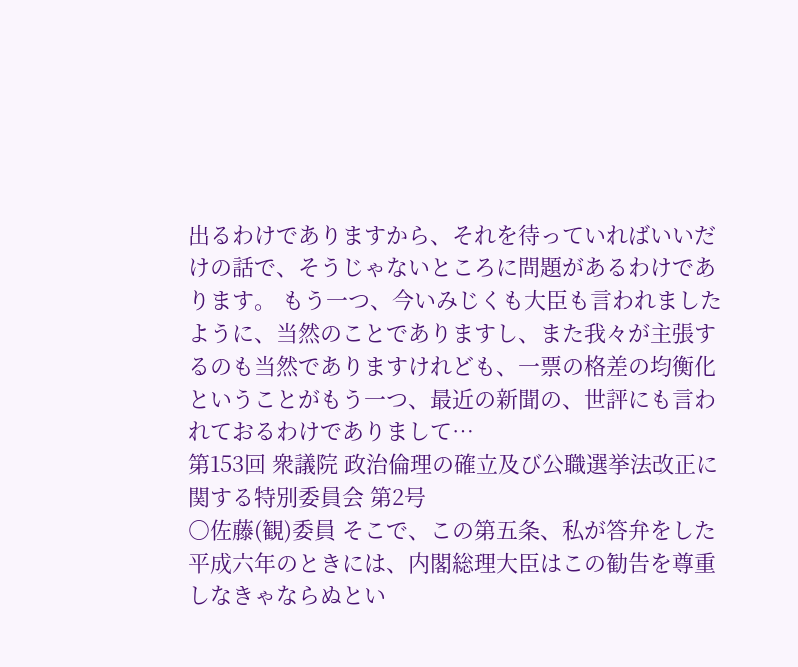出るわけでありますから、それを待っていればいいだけの話で、そうじゃないところに問題があるわけであります。 もう一つ、今いみじくも大臣も言われましたように、当然のことでありますし、また我々が主張するのも当然でありますけれども、一票の格差の均衡化ということがもう一つ、最近の新聞の、世評にも言われておるわけでありまして…
第153回 衆議院 政治倫理の確立及び公職選挙法改正に関する特別委員会 第2号
○佐藤(観)委員 そこで、この第五条、私が答弁をした平成六年のときには、内閣総理大臣はこの勧告を尊重しなきゃならぬとい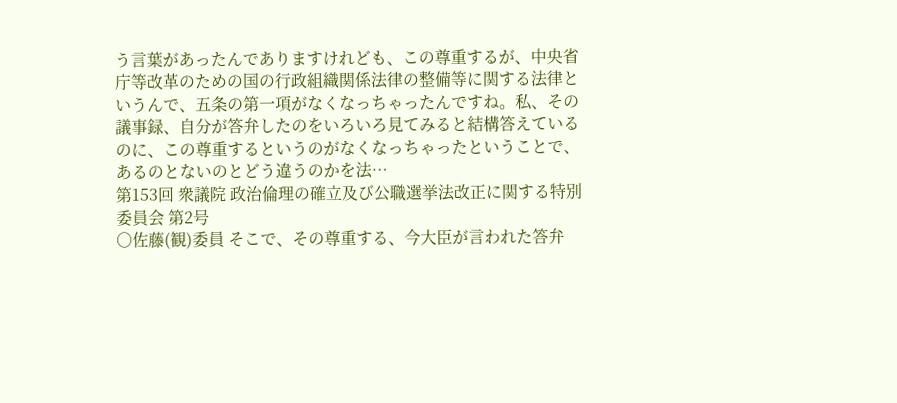う言葉があったんでありますけれども、この尊重するが、中央省庁等改革のための国の行政組織関係法律の整備等に関する法律というんで、五条の第一項がなくなっちゃったんですね。私、その議事録、自分が答弁したのをいろいろ見てみると結構答えているのに、この尊重するというのがなくなっちゃったということで、あるのとないのとどう違うのかを法…
第153回 衆議院 政治倫理の確立及び公職選挙法改正に関する特別委員会 第2号
○佐藤(観)委員 そこで、その尊重する、今大臣が言われた答弁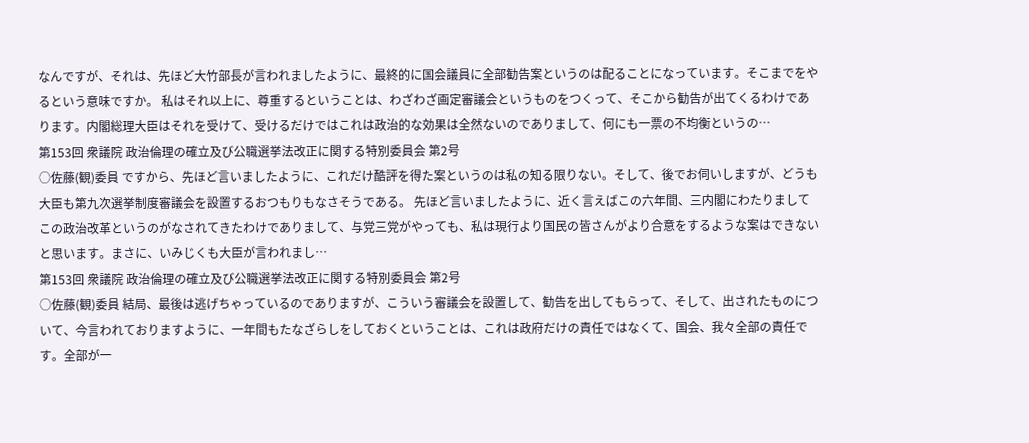なんですが、それは、先ほど大竹部長が言われましたように、最終的に国会議員に全部勧告案というのは配ることになっています。そこまでをやるという意味ですか。 私はそれ以上に、尊重するということは、わざわざ画定審議会というものをつくって、そこから勧告が出てくるわけであります。内閣総理大臣はそれを受けて、受けるだけではこれは政治的な効果は全然ないのでありまして、何にも一票の不均衡というの…
第153回 衆議院 政治倫理の確立及び公職選挙法改正に関する特別委員会 第2号
○佐藤(観)委員 ですから、先ほど言いましたように、これだけ酷評を得た案というのは私の知る限りない。そして、後でお伺いしますが、どうも大臣も第九次選挙制度審議会を設置するおつもりもなさそうである。 先ほど言いましたように、近く言えばこの六年間、三内閣にわたりましてこの政治改革というのがなされてきたわけでありまして、与党三党がやっても、私は現行より国民の皆さんがより合意をするような案はできないと思います。まさに、いみじくも大臣が言われまし…
第153回 衆議院 政治倫理の確立及び公職選挙法改正に関する特別委員会 第2号
○佐藤(観)委員 結局、最後は逃げちゃっているのでありますが、こういう審議会を設置して、勧告を出してもらって、そして、出されたものについて、今言われておりますように、一年間もたなざらしをしておくということは、これは政府だけの責任ではなくて、国会、我々全部の責任です。全部が一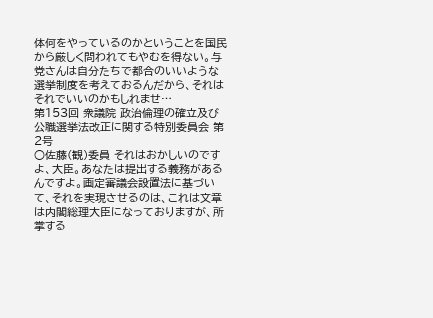体何をやっているのかということを国民から厳しく問われてもやむを得ない。与党さんは自分たちで都合のいいような選挙制度を考えておるんだから、それはそれでいいのかもしれませ…
第153回 衆議院 政治倫理の確立及び公職選挙法改正に関する特別委員会 第2号
○佐藤(観)委員 それはおかしいのですよ、大臣。あなたは提出する義務があるんですよ。画定審議会設置法に基づいて、それを実現させるのは、これは文章は内閣総理大臣になっておりますが、所掌する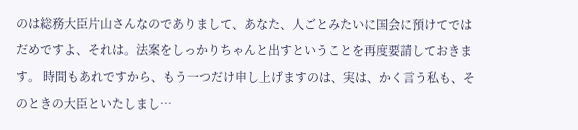のは総務大臣片山さんなのでありまして、あなた、人ごとみたいに国会に預けてではだめですよ、それは。法案をしっかりちゃんと出すということを再度要請しておきます。 時間もあれですから、もう一つだけ申し上げますのは、実は、かく言う私も、そのときの大臣といたしまし…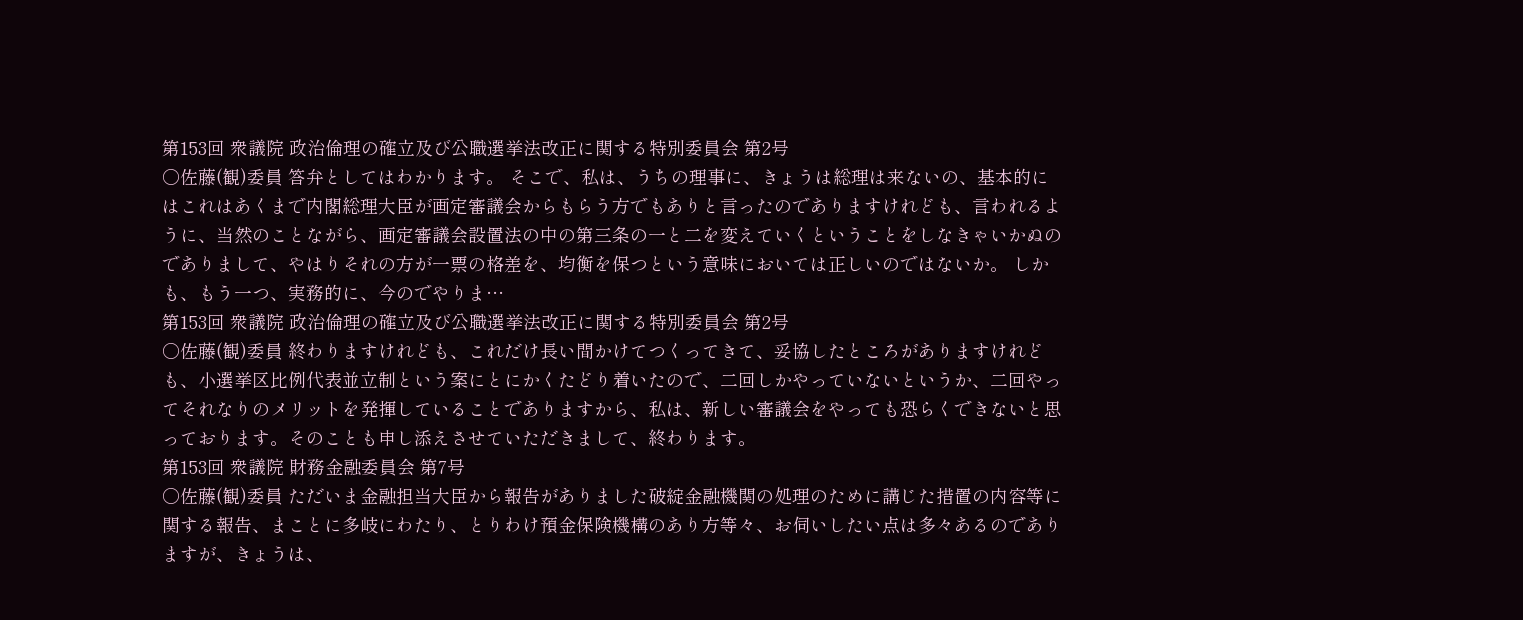第153回 衆議院 政治倫理の確立及び公職選挙法改正に関する特別委員会 第2号
○佐藤(観)委員 答弁としてはわかります。 そこで、私は、うちの理事に、きょうは総理は来ないの、基本的にはこれはあくまで内閣総理大臣が画定審議会からもらう方でもありと言ったのでありますけれども、言われるように、当然のことながら、画定審議会設置法の中の第三条の一と二を変えていくということをしなきゃいかぬのでありまして、やはりそれの方が一票の格差を、均衡を保つという意味においては正しいのではないか。 しかも、もう一つ、実務的に、今のでやりま…
第153回 衆議院 政治倫理の確立及び公職選挙法改正に関する特別委員会 第2号
○佐藤(観)委員 終わりますけれども、これだけ長い間かけてつくってきて、妥協したところがありますけれども、小選挙区比例代表並立制という案にとにかくたどり着いたので、二回しかやっていないというか、二回やってそれなりのメリットを発揮していることでありますから、私は、新しい審議会をやっても恐らくできないと思っております。そのことも申し添えさせていただきまして、終わります。
第153回 衆議院 財務金融委員会 第7号
○佐藤(観)委員 ただいま金融担当大臣から報告がありました破綻金融機関の処理のために講じた措置の内容等に関する報告、まことに多岐にわたり、とりわけ預金保険機構のあり方等々、お伺いしたい点は多々あるのでありますが、きょうは、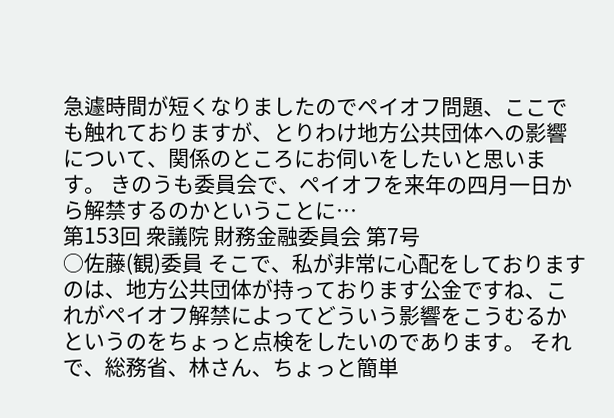急遽時間が短くなりましたのでペイオフ問題、ここでも触れておりますが、とりわけ地方公共団体への影響について、関係のところにお伺いをしたいと思います。 きのうも委員会で、ペイオフを来年の四月一日から解禁するのかということに…
第153回 衆議院 財務金融委員会 第7号
○佐藤(観)委員 そこで、私が非常に心配をしておりますのは、地方公共団体が持っております公金ですね、これがペイオフ解禁によってどういう影響をこうむるかというのをちょっと点検をしたいのであります。 それで、総務省、林さん、ちょっと簡単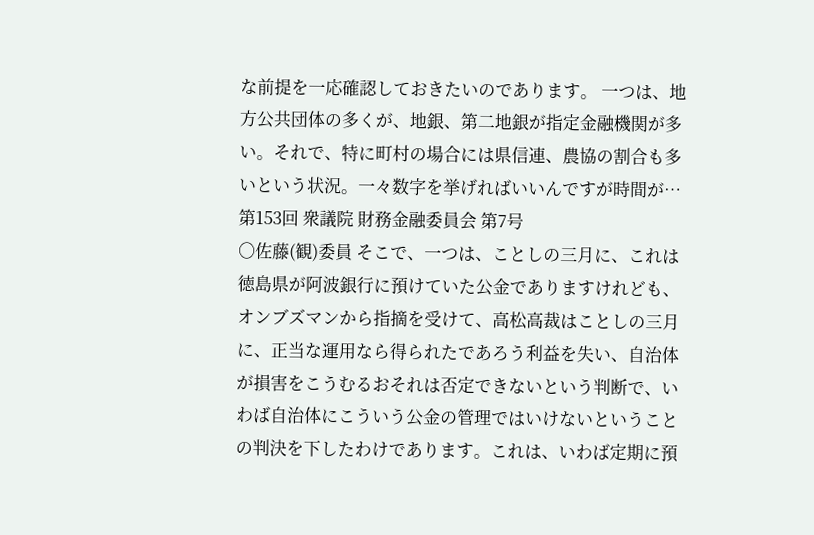な前提を一応確認しておきたいのであります。 一つは、地方公共団体の多くが、地銀、第二地銀が指定金融機関が多い。それで、特に町村の場合には県信連、農協の割合も多いという状況。一々数字を挙げればいいんですが時間が…
第153回 衆議院 財務金融委員会 第7号
○佐藤(観)委員 そこで、一つは、ことしの三月に、これは徳島県が阿波銀行に預けていた公金でありますけれども、オンブズマンから指摘を受けて、高松高裁はことしの三月に、正当な運用なら得られたであろう利益を失い、自治体が損害をこうむるおそれは否定できないという判断で、いわば自治体にこういう公金の管理ではいけないということの判決を下したわけであります。これは、いわば定期に預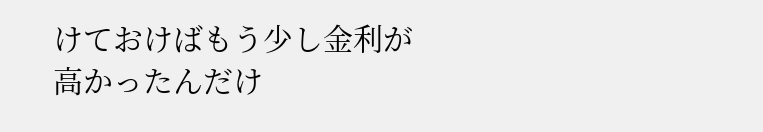けておけばもう少し金利が高かったんだけ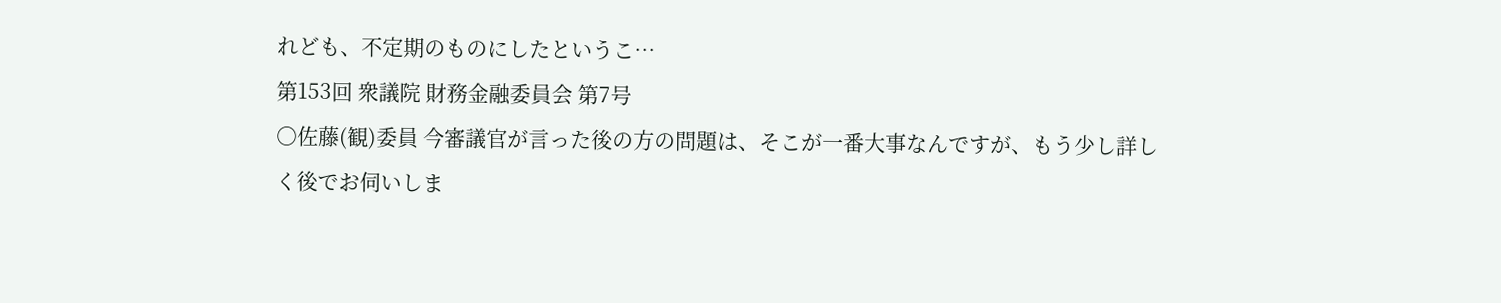れども、不定期のものにしたというこ…
第153回 衆議院 財務金融委員会 第7号
○佐藤(観)委員 今審議官が言った後の方の問題は、そこが一番大事なんですが、もう少し詳しく後でお伺いしま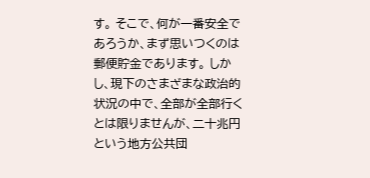す。 そこで、何が一番安全であろうか、まず思いつくのは郵便貯金であります。 しかし、現下のさまざまな政治的状況の中で、全部が全部行くとは限りませんが、二十兆円という地方公共団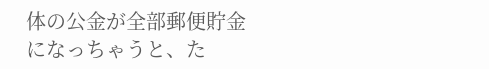体の公金が全部郵便貯金になっちゃうと、た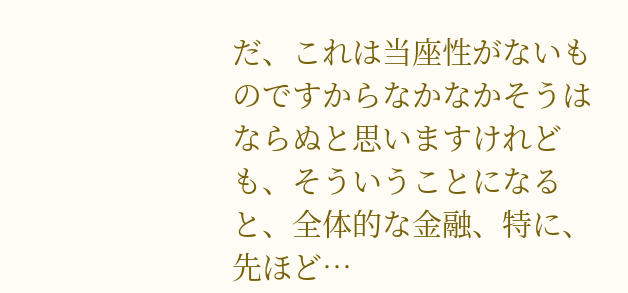だ、これは当座性がないものですからなかなかそうはならぬと思いますけれども、そういうことになると、全体的な金融、特に、先ほど…